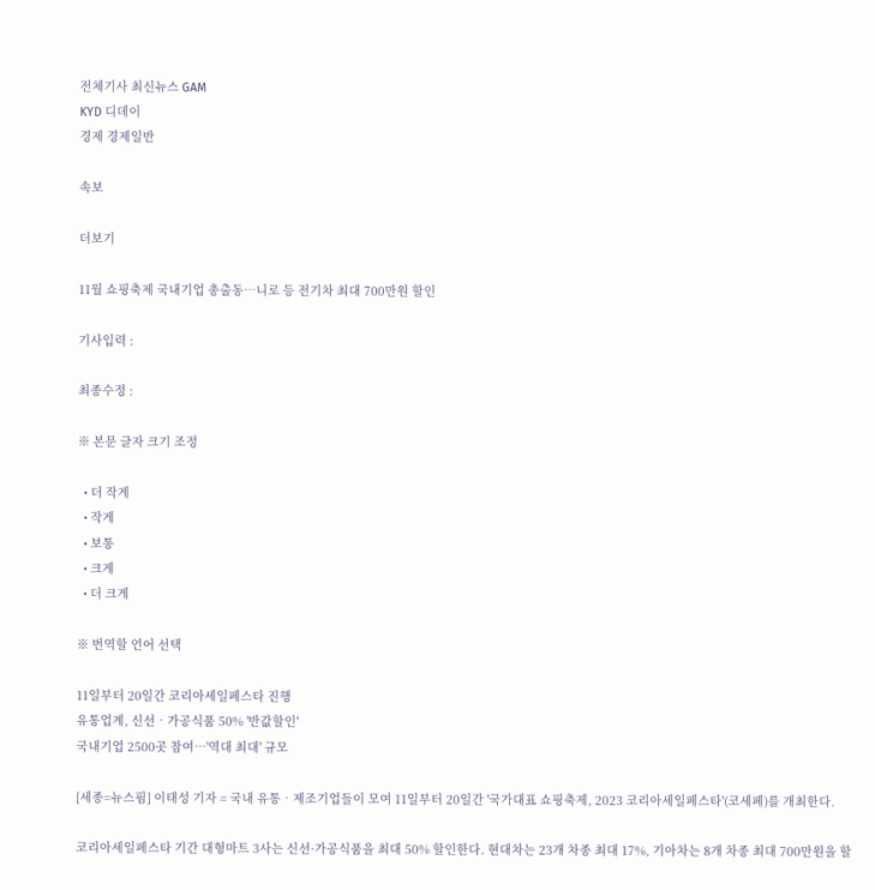전체기사 최신뉴스 GAM
KYD 디데이
경제 경제일반

속보

더보기

11월 쇼핑축제 국내기업 총출동…니로 등 전기차 최대 700만원 할인

기사입력 :

최종수정 :

※ 본문 글자 크기 조정

  • 더 작게
  • 작게
  • 보통
  • 크게
  • 더 크게

※ 번역할 언어 선택

11일부터 20일간 코리아세일페스타 진행
유통업계, 신선‧가공식품 50% '반값할인'
국내기업 2500곳 참여…'역대 최대' 규모

[세종=뉴스핌] 이태성 기자 = 국내 유통‧제조기업들이 모여 11일부터 20일간 '국가대표 쇼핑축제, 2023 코리아세일페스타'(코세페)를 개최한다.

코리아세일페스타 기간 대형마트 3사는 신선·가공식품을 최대 50% 할인한다. 현대차는 23개 차종 최대 17%, 기아차는 8개 차종 최대 700만원을 할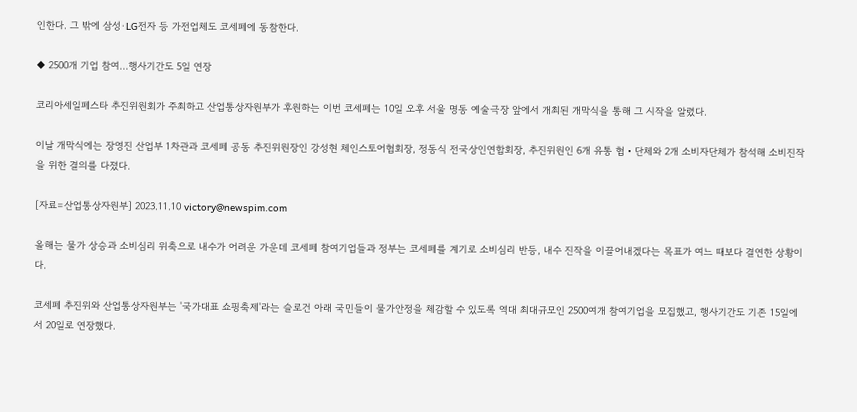인한다. 그 밖에 삼성·LG전자 등 가전업체도 코세페에 동참한다.

◆ 2500개 기업 참여…행사기간도 5일 연장

코리아세일페스타 추진위원회가 주최하고 산업통상자원부가 후원하는 이번 코세페는 10일 오후 서울 명동 예술극장 앞에서 개최된 개막식을 통해 그 시작을 알렸다.

이날 개막식에는 장영진 산업부 1차관과 코세페 공동 추진위원장인 강성현 체인스토어협회장, 정동식 전국상인연합회장, 추진위원인 6개 유통 협‧단체와 2개 소비자단체가 참석해 소비진작을 위한 결의를 다졌다.

[자료=산업통상자원부] 2023.11.10 victory@newspim.com

올해는 물가 상승과 소비심리 위축으로 내수가 어려운 가운데 코세페 참여기업들과 정부는 코세페를 계기로 소비심리 반등, 내수 진작을 이끌어내겠다는 목표가 여느 때보다 결연한 상황이다.

코세페 추진위와 산업통상자원부는 '국가대표 쇼핑축제'라는 슬로건 아래 국민들이 물가안정을 체감할 수 있도록 역대 최대규모인 2500여개 참여기업을 모집했고, 행사기간도 기존 15일에서 20일로 연장했다.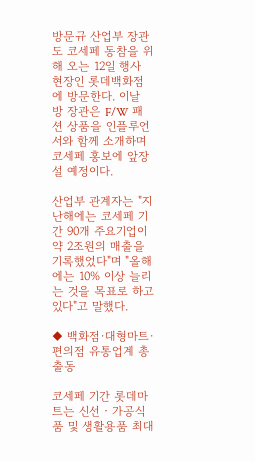방문규 산업부 장관도 코세페 동참을 위해 오는 12일 행사 현장인 롯데백화점에 방문한다. 이날 방 장관은 F/W 패션 상품을 인플루언서와 함께 소개하며 코세페 홍보에 앞장설 예정이다.

산업부 관계자는 "지난해에는 코세페 기간 90개 주요기업이 약 2조원의 매출을 기록했었다"며 "올해에는 10% 이상 늘리는 것을 목표로 하고 있다"고 말했다.

◆ 백화점·대형마트·편의점 유통업계 총출동

코세페 기간 롯데마트는 신선‧가공식품 및 생활용품 최대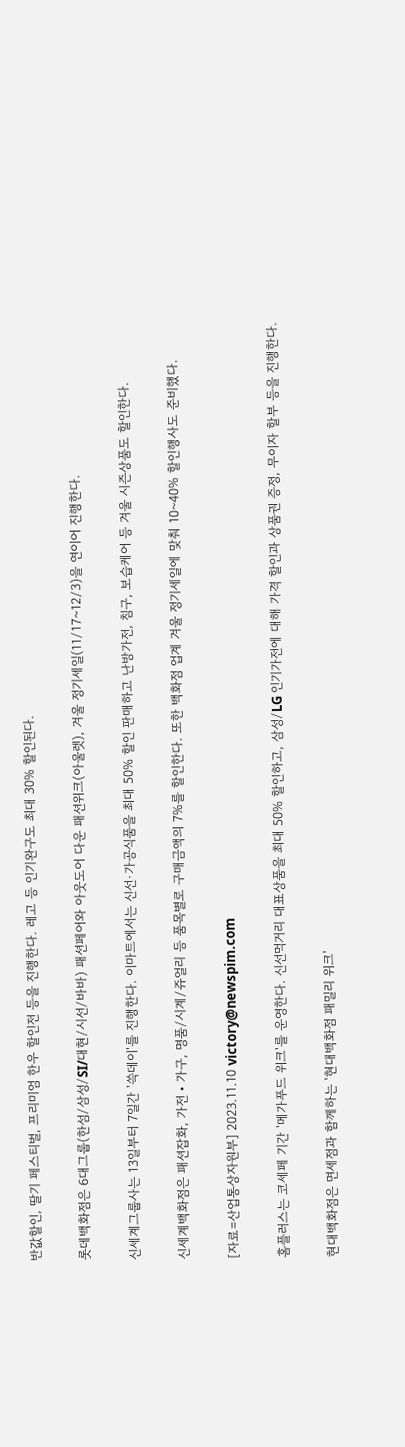반값할인, 딸기 페스티벌, 프리미엄 한우 할인전 등을 진행한다. 레고 등 인기완구도 최대 30% 할인된다.

롯데백화점은 6대그룹(한섬/삼성/SI/대현/시선/바바) 패션페어와 아웃도어 다운 패션위크(아울렛), 겨울 정기세일(11/17~12/3)을 연이어 진행한다.

신세계그룹사는 13일부터 7일간 '쓱데이'를 진행한다. 이마트에서는 신선·가공식품을 최대 50% 할인 판매하고 난방가전, 침구, 보습케어 등 겨울 시즌상품도 할인한다.

신세계백화점은 패션잡화, 가전‧가구, 명품/시계/쥬얼리 등 품목별로 구매금액의 7%를 할인한다. 또한 백화점 업계 겨울 정기세일에 맞춰 10~40% 할인행사도 준비했다.

[자료=산업통상자원부] 2023.11.10 victory@newspim.com

홈플러스는 코세페 기간 '메가푸드 위크'를 운영한다. 신선먹거리 대표상품을 최대 50% 할인하고, 삼성/LG 인기가전에 대해 가격 할인과 상품권 증정, 무이자 할부 등을 진행한다.

현대백화점은 면세점과 함께하는 '현대백화점 패밀리 위크'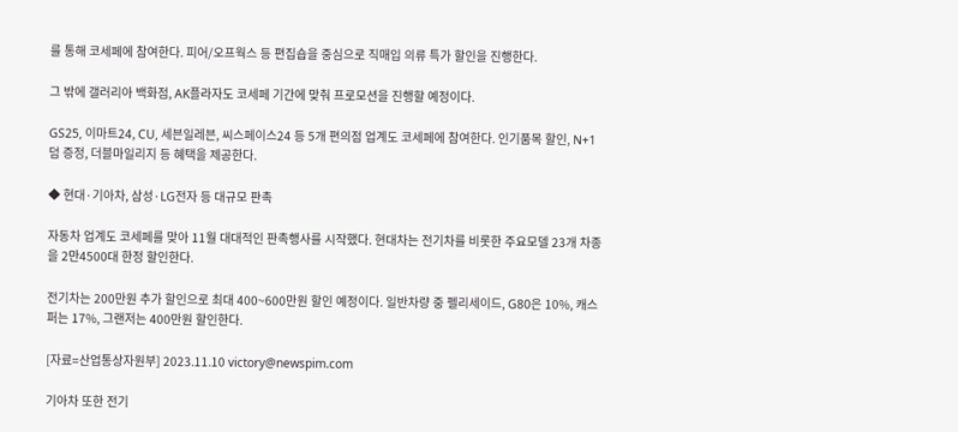를 통해 코세페에 참여한다. 피어/오프웍스 등 편집숍을 중심으로 직매입 의류 특가 할인을 진행한다.

그 밖에 갤러리아 백화점, AK플라자도 코세페 기간에 맞춰 프로모션을 진행할 예정이다.

GS25, 이마트24, CU, 세븐일레븐, 씨스페이스24 등 5개 편의점 업계도 코세페에 참여한다. 인기품목 할인, N+1 덤 증정, 더블마일리지 등 혜택을 제공한다.

◆ 현대·기아차, 삼성·LG전자 등 대규모 판촉

자동차 업계도 코세페를 맞아 11월 대대적인 판촉행사를 시작했다. 현대차는 전기차를 비롯한 주요모델 23개 차종을 2만4500대 한정 할인한다.

전기차는 200만원 추가 할인으로 최대 400~600만원 할인 예정이다. 일반차량 중 펠리세이드, G80은 10%, 캐스퍼는 17%, 그랜저는 400만원 할인한다.

[자료=산업통상자원부] 2023.11.10 victory@newspim.com

기아차 또한 전기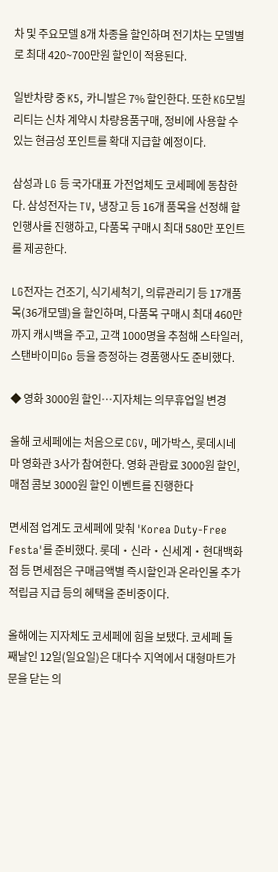차 및 주요모델 8개 차종을 할인하며 전기차는 모델별로 최대 420~700만원 할인이 적용된다.

일반차량 중 K5, 카니발은 7% 할인한다. 또한 KG모빌리티는 신차 계약시 차량용품구매, 정비에 사용할 수 있는 현금성 포인트를 확대 지급할 예정이다.

삼성과 LG 등 국가대표 가전업체도 코세페에 동참한다. 삼성전자는 TV, 냉장고 등 16개 품목을 선정해 할인행사를 진행하고, 다품목 구매시 최대 580만 포인트를 제공한다.

LG전자는 건조기, 식기세척기, 의류관리기 등 17개품목(36개모델)을 할인하며, 다품목 구매시 최대 460만까지 캐시백을 주고, 고객 1000명을 추첨해 스타일러, 스탠바이미Go 등을 증정하는 경품행사도 준비했다.

◆ 영화 3000원 할인…지자체는 의무휴업일 변경

올해 코세페에는 처음으로 CGV, 메가박스, 롯데시네마 영화관 3사가 참여한다. 영화 관람료 3000원 할인, 매점 콤보 3000원 할인 이벤트를 진행한다

면세점 업계도 코세페에 맞춰 'Korea Duty-Free Festa'를 준비했다. 롯데‧신라‧신세계‧현대백화점 등 면세점은 구매금액별 즉시할인과 온라인몰 추가 적립금 지급 등의 혜택을 준비중이다.

올해에는 지자체도 코세페에 힘을 보탰다. 코세페 둘째날인 12일(일요일)은 대다수 지역에서 대형마트가 문을 닫는 의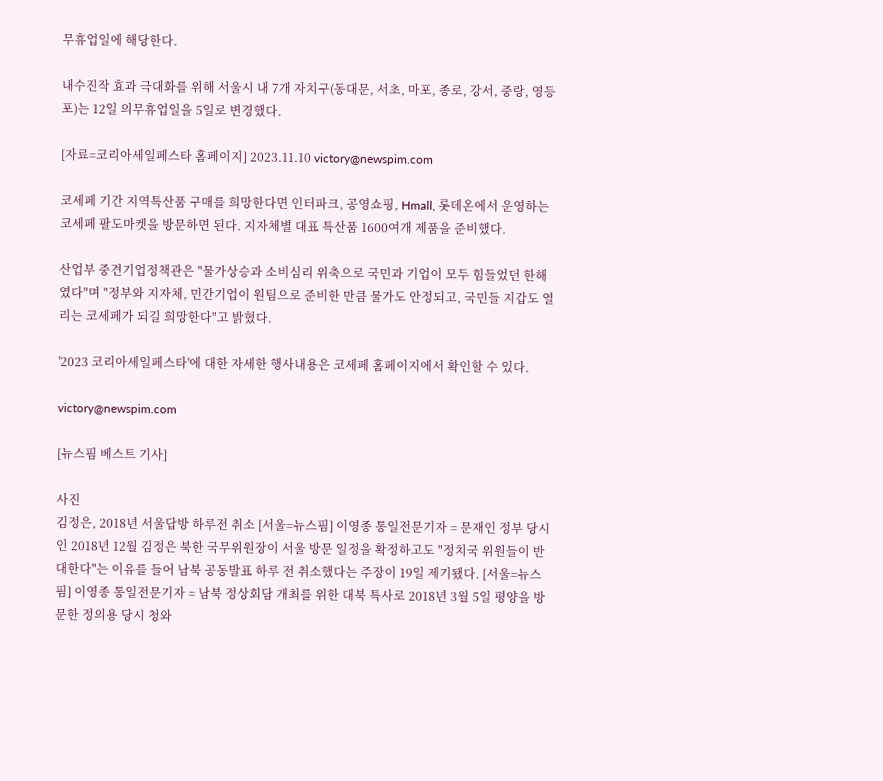무휴업일에 해당한다.

내수진작 효과 극대화를 위해 서울시 내 7개 자치구(동대문, 서초, 마포, 종로, 강서, 중랑, 영등포)는 12일 의무휴업일을 5일로 변경했다.

[자료=코리아세일페스타 홈페이지] 2023.11.10 victory@newspim.com

코세페 기간 지역특산품 구매를 희망한다면 인터파크, 공영쇼핑, Hmall, 롯데온에서 운영하는 코세페 팔도마켓을 방문하면 된다. 지자체별 대표 특산품 1600여개 제품을 준비했다.

산업부 중견기업정책관은 "물가상승과 소비심리 위축으로 국민과 기업이 모두 힘들었던 한해였다"며 "정부와 지자체, 민간기업이 원팀으로 준비한 만큼 물가도 안정되고, 국민들 지갑도 열리는 코세페가 되길 희망한다"고 밝혔다.

'2023 코리아세일페스타'에 대한 자세한 행사내용은 코세페 홈페이지에서 확인할 수 있다.

victory@newspim.com

[뉴스핌 베스트 기사]

사진
김정은, 2018년 서울답방 하루전 취소 [서울=뉴스핌] 이영종 통일전문기자 = 문재인 정부 당시인 2018년 12월 김정은 북한 국무위원장이 서울 방문 일정을 확정하고도 "정치국 위원들이 반대한다"는 이유를 들어 남북 공동발표 하루 전 취소했다는 주장이 19일 제기됐다. [서울=뉴스핌] 이영종 통일전문기자 = 남북 정상회담 개최를 위한 대북 특사로 2018년 3월 5일 평양을 방문한 정의용 당시 청와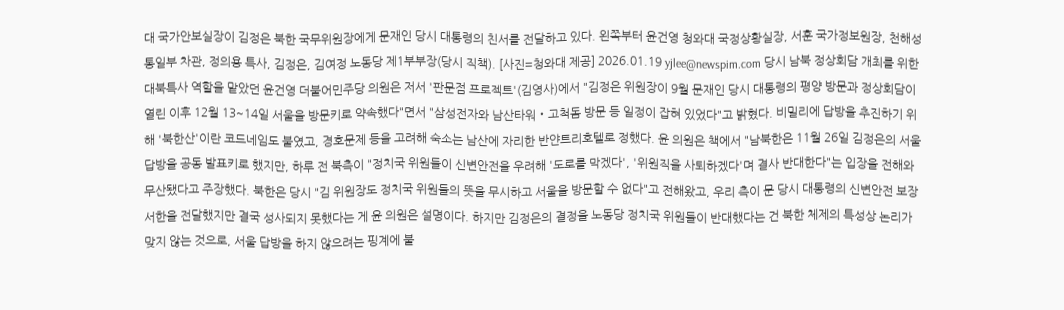대 국가안보실장이 김정은 북한 국무위원장에게 문재인 당시 대통령의 친서를 전달하고 있다. 왼쪽부터 윤건영 청와대 국정상황실장, 서훈 국가정보원장, 천해성 통일부 차관, 정의용 특사, 김정은, 김여정 노동당 제1부부장(당시 직책). [사진=청와대 제공] 2026.01.19 yjlee@newspim.com 당시 남북 정상회담 개최를 위한 대북특사 역할을 맡았던 윤건영 더불어민주당 의원은 저서 '판문점 프로젝트'(김영사)에서 "김정은 위원장이 9월 문재인 당시 대통령의 평양 방문과 정상회담이 열린 이후 12월 13~14일 서울을 방문키로 약속했다"면서 "삼성전자와 남산타워‧고척돔 방문 등 일정이 잡혀 있었다"고 밝혔다. 비밀리에 답방을 추진하기 위해 '북한산'이란 코드네임도 붙였고, 경호문제 등을 고려해 숙소는 남산에 자리한 반얀트리호텔로 정했다. 윤 의원은 책에서 "남북한은 11월 26일 김정은의 서울 답방을 공동 발표키로 했지만, 하루 전 북측이 "정치국 위원들이 신변안전을 우려해 '도로를 막겠다', '위원직을 사퇴하겠다'며 결사 반대한다"는 입장을 전해와 무산됐다고 주장했다. 북한은 당시 "김 위원장도 정치국 위원들의 뜻을 무시하고 서울을 방문할 수 없다"고 전해왔고, 우리 측이 문 당시 대통령의 신변안전 보장 서한을 전달했지만 결국 성사되지 못했다는 게 윤 의원은 설명이다. 하지만 김정은의 결정을 노동당 정치국 위원들이 반대했다는 건 북한 체제의 특성상 논리가 맞지 않는 것으로, 서울 답방을 하지 않으려는 핑계에 불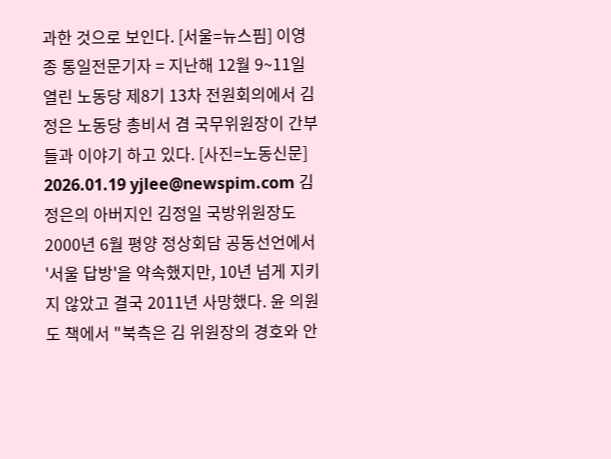과한 것으로 보인다. [서울=뉴스핌] 이영종 통일전문기자 = 지난해 12월 9~11일 열린 노동당 제8기 13차 전원회의에서 김정은 노동당 총비서 겸 국무위원장이 간부들과 이야기 하고 있다. [사진=노동신문] 2026.01.19 yjlee@newspim.com 김정은의 아버지인 김정일 국방위원장도 2000년 6월 평양 정상회담 공동선언에서 '서울 답방'을 약속했지만, 10년 넘게 지키지 않았고 결국 2011년 사망했다. 윤 의원도 책에서 "북측은 김 위원장의 경호와 안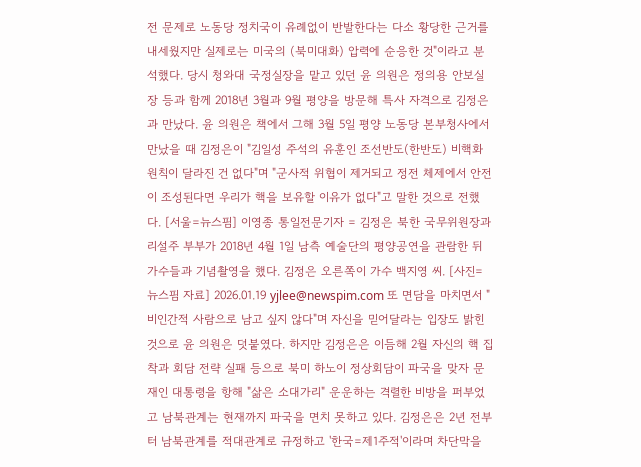전 문제로 노동당 정치국이 유례없이 반발한다는 다소 황당한 근거를 내세웠지만 실제로는 미국의 (북미대화) 압력에 순응한 것"이라고 분석했다. 당시 청와대 국정실장을 맡고 있던 윤 의원은 정의용 안보실장 등과 함께 2018년 3월과 9월 평양을 방문해 특사 자격으로 김정은과 만났다. 윤 의원은 책에서 그해 3월 5일 평양 노동당 본부청사에서 만났을 때 김정은이 "김일성 주석의 유훈인 조선반도(한반도) 비핵화 원칙이 달라진 건 없다"며 "군사적 위협이 제거되고 정전 체제에서 안전이 조성된다면 우리가 핵을 보유할 이유가 없다"고 말한 것으로 전했다. [서울=뉴스핌] 이영종 통일전문기자 = 김정은 북한 국무위원장과 리설주 부부가 2018년 4월 1일 남측 예술단의 평양공연을 관람한 뒤 가수들과 기념촬영을 했다. 김정은 오른쪽이 가수 백지영 씨. [사진=뉴스핌 자료] 2026.01.19 yjlee@newspim.com 또 면담을 마치면서 "비인간적 사람으로 남고 싶지 않다"며 자신을 믿어달라는 입장도 밝힌 것으로 윤 의원은 덧붙였다. 하지만 김정은은 이듬해 2월 자신의 핵 집착과 회담 전략 실패 등으로 북미 하노이 정상회담이 파국을 맞자 문재인 대통령을 항해 "삶은 소대가리" 운운하는 격렬한 비방을 퍼부었고 남북관계는 현재까지 파국을 면치 못하고 있다. 김정은은 2년 전부터 남북관계를 적대관계로 규정하고 '한국=제1주적'이라며 차단막을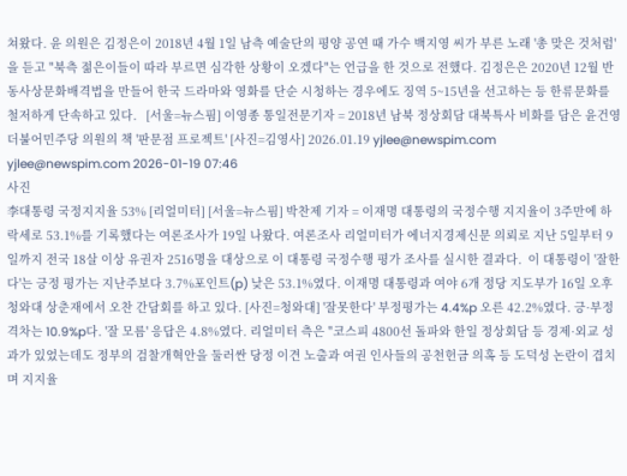쳐왔다. 윤 의원은 김정은이 2018년 4월 1일 남측 예술단의 평양 공연 때 가수 백지영 씨가 부른 노래 '총 맞은 것처럼'을 듣고 "북측 젊은이들이 따라 부르면 심각한 상황이 오겠다"는 언급을 한 것으로 전했다. 김정은은 2020년 12월 반동사상문화배격법을 만들어 한국 드라마와 영화를 단순 시청하는 경우에도 징역 5~15년을 선고하는 등 한류문화를 철저하게 단속하고 있다.   [서울=뉴스핌] 이영종 통일전문기자 = 2018년 남북 정상회담 대북특사 비화를 담은 윤건영 더불어민주당 의원의 책 '판문점 프로젝트' [사진=김영사] 2026.01.19 yjlee@newspim.com yjlee@newspim.com 2026-01-19 07:46
사진
李대통령 국정지지율 53% [리얼미터] [서울=뉴스핌] 박찬제 기자 = 이재명 대통령의 국정수행 지지율이 3주만에 하락세로 53.1%를 기록했다는 여론조사가 19일 나왔다. 여론조사 리얼미터가 에너지경제신문 의뢰로 지난 5일부터 9일까지 전국 18살 이상 유권자 2516명을 대상으로 이 대통령 국정수행 평가 조사를 실시한 결과다.  이 대통령이 '잘한다'는 긍정 평가는 지난주보다 3.7%포인트(p) 낮은 53.1%였다. 이재명 대통령과 여야 6개 정당 지도부가 16일 오후 청와대 상춘재에서 오찬 간담회를 하고 있다. [사진=청와대] '잘못한다' 부정평가는 4.4%p 오른 42.2%였다. 긍·부정 격차는 10.9%p다. '잘 모름' 응답은 4.8%였다. 리얼미터 측은 "코스피 4800선 돌파와 한일 정상회담 등 경제·외교 성과가 있었는데도 정부의 검찰개혁안을 둘러싼 당정 이견 노출과 여권 인사들의 공천헌금 의혹 등 도덕성 논란이 겹치며 지지율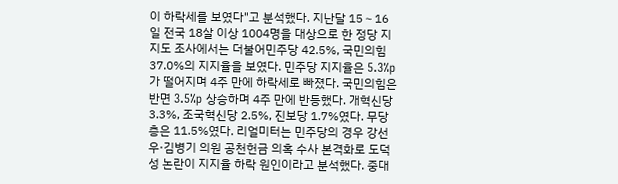이 하락세를 보였다"고 분석했다. 지난달 15∼16일 전국 18살 이상 1004명을 대상으로 한 정당 지지도 조사에서는 더불어민주당 42.5%, 국민의힘 37.0%의 지지율을 보였다. 민주당 지지율은 5.3%p가 떨어지며 4주 만에 하락세로 빠졌다. 국민의힘은 반면 3.5%p 상승하며 4주 만에 반등했다. 개혁신당 3.3%, 조국혁신당 2.5%, 진보당 1.7%였다. 무당층은 11.5%였다. 리얼미터는 민주당의 경우 강선우·김병기 의원 공천헌금 의혹 수사 본격화로 도덕성 논란이 지지율 하락 원인이라고 분석했다. 중대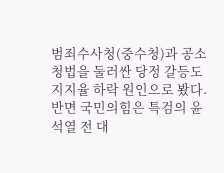범죄수사청(중수청)과 공소청법을 둘러싼 당정 갈등도 지지율 하락 원인으로 봤다.  반면 국민의힘은 특검의 윤석열 전 대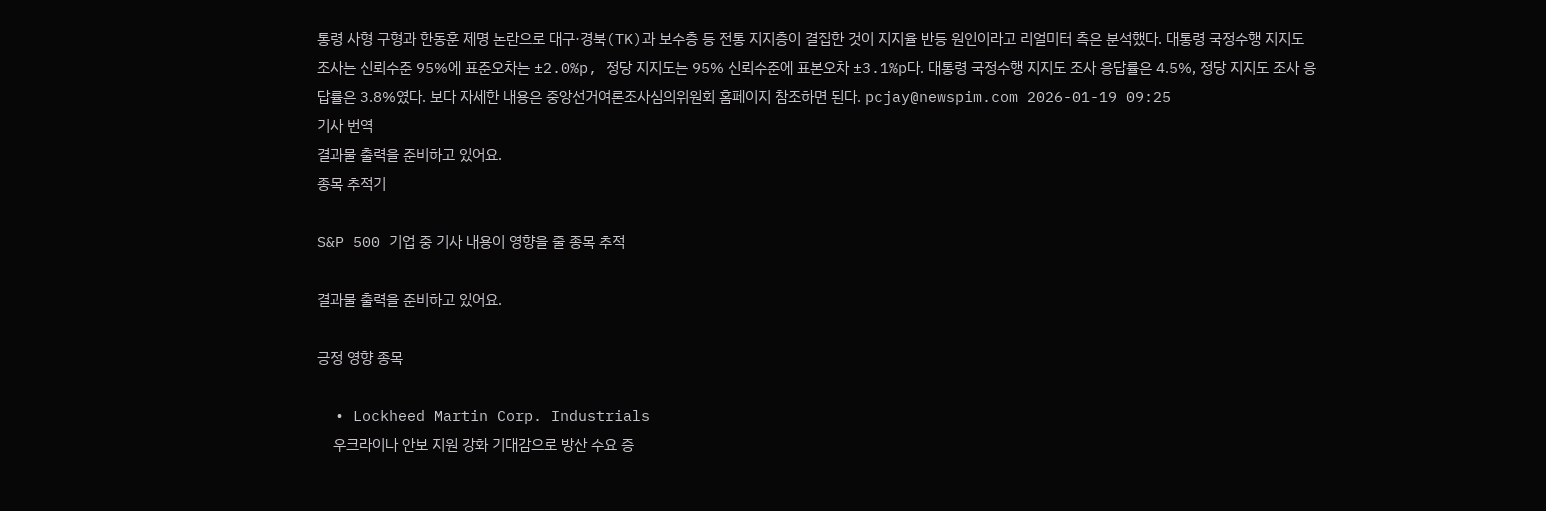통령 사형 구형과 한동훈 제명 논란으로 대구·경북(TK)과 보수층 등 전통 지지층이 결집한 것이 지지율 반등 원인이라고 리얼미터 측은 분석했다. 대통령 국정수행 지지도 조사는 신뢰수준 95%에 표준오차는 ±2.0%p, 정당 지지도는 95% 신뢰수준에 표본오차 ±3.1%p다. 대통령 국정수행 지지도 조사 응답률은 4.5%, 정당 지지도 조사 응답률은 3.8%였다. 보다 자세한 내용은 중앙선거여론조사심의위원회 홈페이지 참조하면 된다. pcjay@newspim.com 2026-01-19 09:25
기사 번역
결과물 출력을 준비하고 있어요.
종목 추적기

S&P 500 기업 중 기사 내용이 영향을 줄 종목 추적

결과물 출력을 준비하고 있어요.

긍정 영향 종목

  • Lockheed Martin Corp. Industrials
    우크라이나 안보 지원 강화 기대감으로 방산 수요 증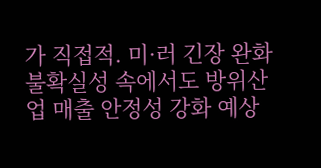가 직접적. 미·러 긴장 완화 불확실성 속에서도 방위산업 매출 안정성 강화 예상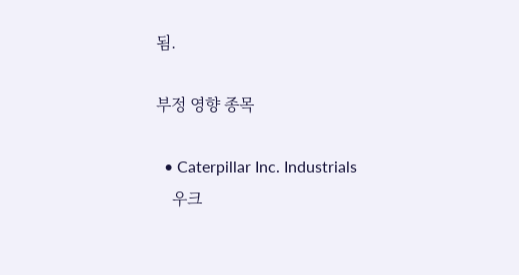됨.

부정 영향 종목

  • Caterpillar Inc. Industrials
    우크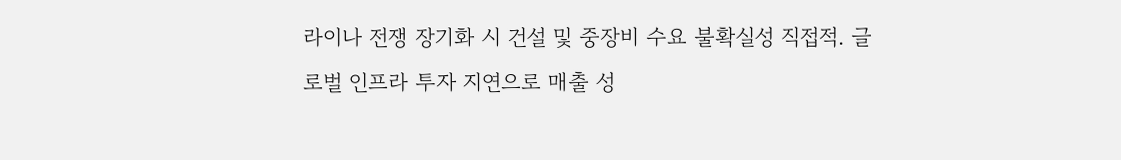라이나 전쟁 장기화 시 건설 및 중장비 수요 불확실성 직접적. 글로벌 인프라 투자 지연으로 매출 성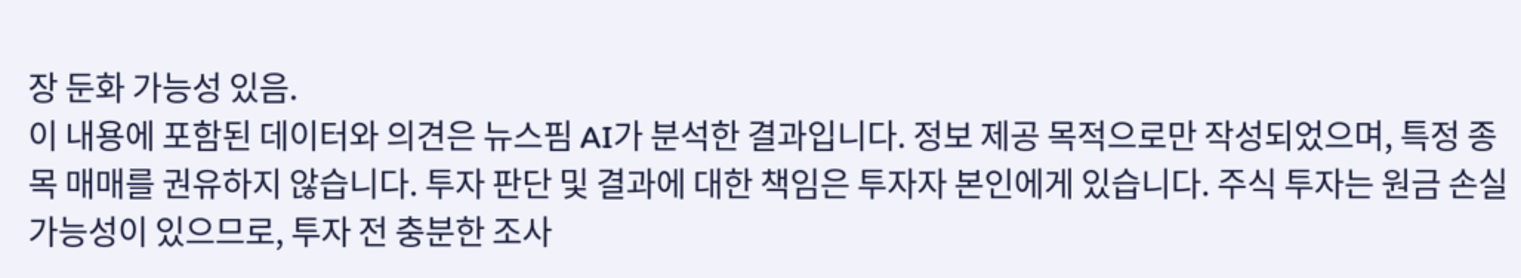장 둔화 가능성 있음.
이 내용에 포함된 데이터와 의견은 뉴스핌 AI가 분석한 결과입니다. 정보 제공 목적으로만 작성되었으며, 특정 종목 매매를 권유하지 않습니다. 투자 판단 및 결과에 대한 책임은 투자자 본인에게 있습니다. 주식 투자는 원금 손실 가능성이 있으므로, 투자 전 충분한 조사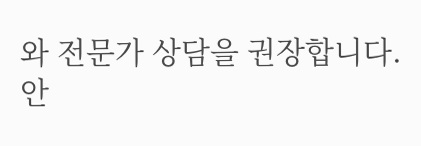와 전문가 상담을 권장합니다.
안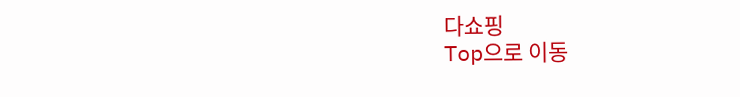다쇼핑
Top으로 이동